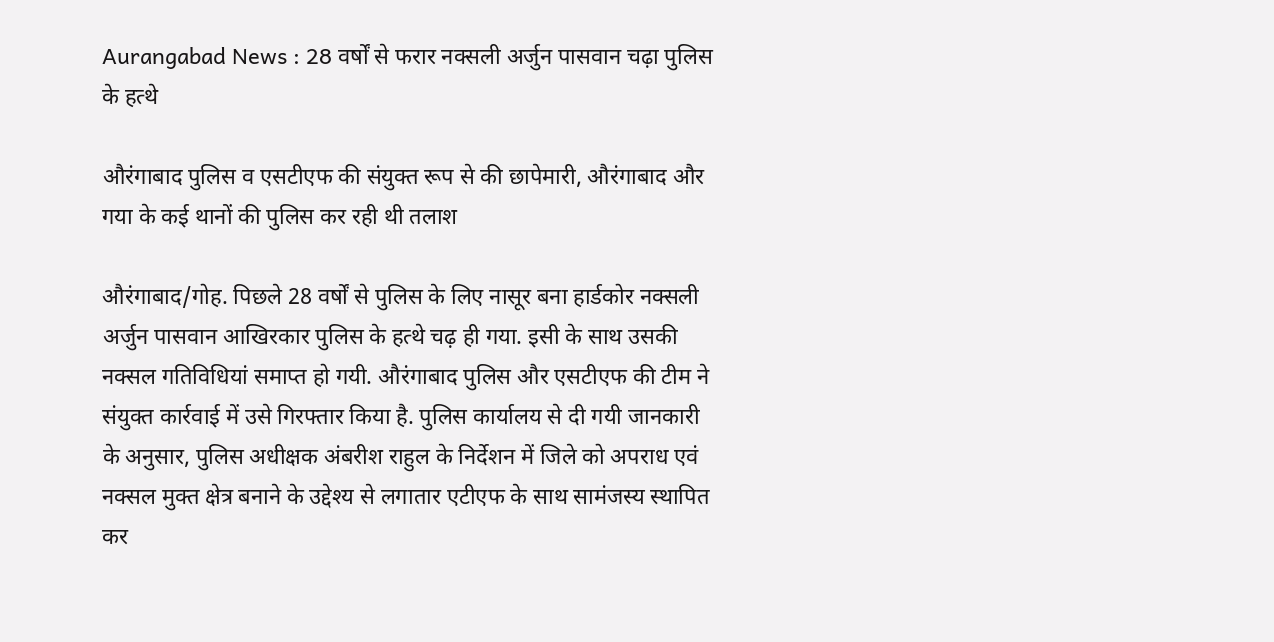Aurangabad News : 28 वर्षों से फरार नक्सली अर्जुन पासवान चढ़ा पुलिस के हत्थे

औरंगाबाद पुलिस व एसटीएफ की संयुक्त रूप से की छापेमारी, औरंगाबाद और गया के कई थानों की पुलिस कर रही थी तलाश

औरंगाबाद/गोह. पिछले 28 वर्षों से पुलिस के लिए नासूर बना हार्डकोर नक्सली अर्जुन पासवान आखिरकार पुलिस के हत्थे चढ़ ही गया. इसी के साथ उसकी नक्सल गतिविधियां समाप्त हो गयी. औरंगाबाद पुलिस और एसटीएफ की टीम ने संयुक्त कार्रवाई में उसे गिरफ्तार किया है. पुलिस कार्यालय से दी गयी जानकारी के अनुसार, पुलिस अधीक्षक अंबरीश राहुल के निर्देशन में जिले को अपराध एवं नक्सल मुक्त क्षेत्र बनाने के उद्देश्य से लगातार एटीएफ के साथ सामंजस्य स्थापित कर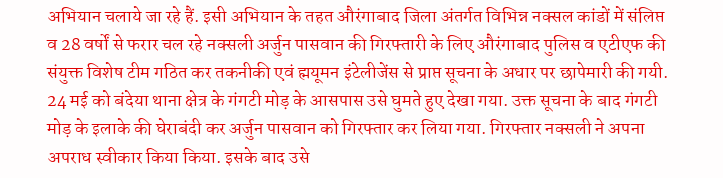अभियान चलाये जा रहे हैं. इसी अभियान के तहत औरंगाबाद जिला अंतर्गत विभिन्न नक्सल कांडों में संलिप्त व 28 वर्षों से फरार चल रहे नक्सली अर्जुन पासवान की गिरफ्तारी के लिए औरंगाबाद पुलिस व एटीएफ की संयुक्त विशेष टीम गठित कर तकनीकी एवं ह्मयूमन इंटेलीजेंस से प्राप्त सूचना के अधार पर छापेमारी की गयी. 24 मई को बंदेया थाना क्षेत्र के गंगटी मोड़ के आसपास उसे घुमते हुए देखा गया. उक्त सूचना के बाद गंगटी मोड़ के इलाके की घेराबंदी कर अर्जुन पासवान को गिरफ्तार कर लिया गया. गिरफ्तार नक्सली ने अपना अपराध स्वीकार किया किया. इसके बाद उसे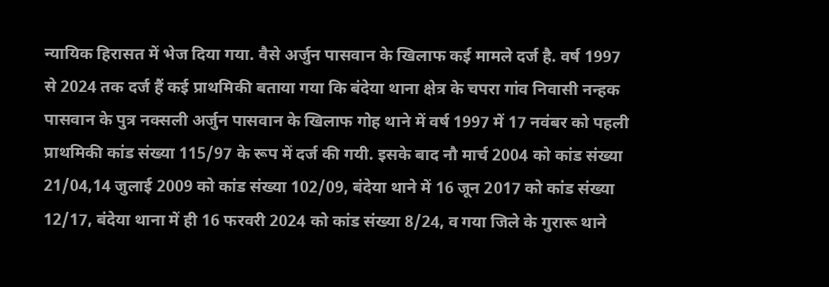न्यायिक हिरासत में भेज दिया गया. वैसे अर्जुन पासवान के खिलाफ कई मामले दर्ज है. वर्ष 1997 से 2024 तक दर्ज हैं कई प्राथमिकी बताया गया कि बंदेया थाना क्षेत्र के चपरा गांव निवासी नन्हक पासवान के पुत्र नक्सली अर्जुन पासवान के खिलाफ गोह थाने में वर्ष 1997 में 17 नवंबर को पहली प्राथमिकी कांड संख्या 115/97 के रूप में दर्ज की गयी. इसके बाद नौ मार्च 2004 को कांड संख्या 21/04,14 जुलाई 2009 को कांड संख्या 102/09, बंदेया थाने में 16 जून 2017 को कांड संख्या 12/17, बंदेया थाना में ही 16 फरवरी 2024 को कांड संख्या 8/24, व गया जिले के गुरारू थाने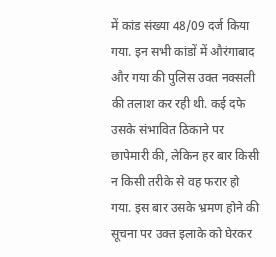में कांड संख्या 48/09 दर्ज किया गया. इन सभी कांडों में औरंगाबाद और गया की पुलिस उक्त नक्सली की तलाश कर रही थी. कई दफे उसके संभावित ठिकाने पर छापेमारी की, लेकिन हर बार किसी न किसी तरीके से वह फरार हो गया. इस बार उसके भ्रमण होने की सूचना पर उक्त इलाके को घेरकर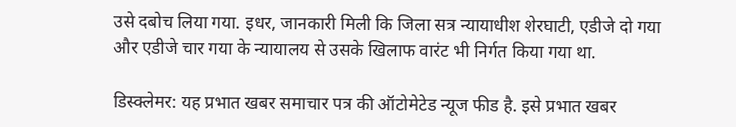उसे दबोच लिया गया. इधर, जानकारी मिली कि जिला सत्र न्यायाधीश शेरघाटी, एडीजे दो गया और एडीजे चार गया के न्यायालय से उसके खिलाफ वारंट भी निर्गत किया गया था.

डिस्क्लेमर: यह प्रभात खबर समाचार पत्र की ऑटोमेटेड न्यूज फीड है. इसे प्रभात खबर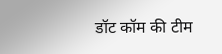डॉट कॉम की टीम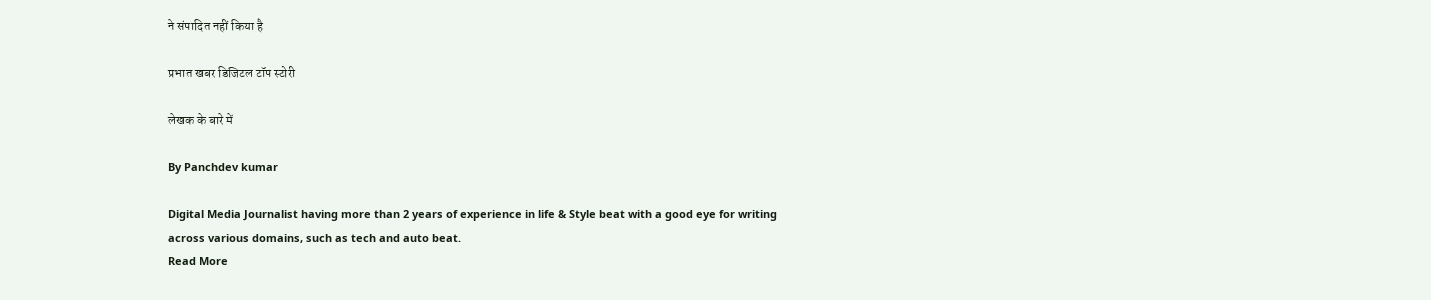ने संपादित नहीं किया है

प्रभात खबर डिजिटल टॉप स्टोरी

लेखक के बारे में

By Panchdev kumar

Digital Media Journalist having more than 2 years of experience in life & Style beat with a good eye for writing across various domains, such as tech and auto beat.
Read More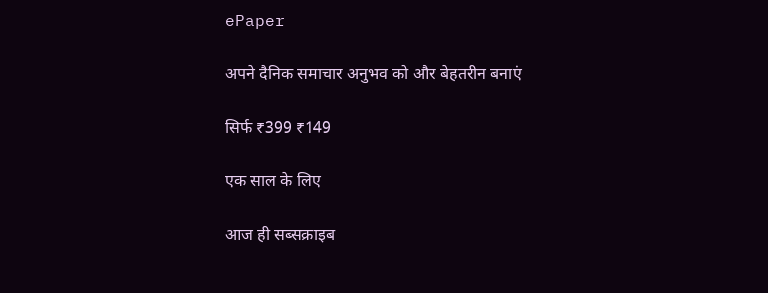ePaper

अपने दैनिक समाचार अनुभव को और बेहतरीन बनाएं

सिर्फ ₹399 ₹149

एक साल के लिए

आज ही सब्सक्राइब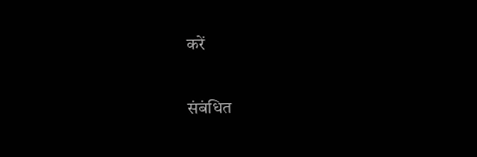करें

संबंधित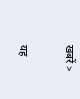खबरें >

यह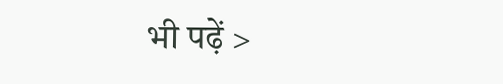भी पढ़ें >